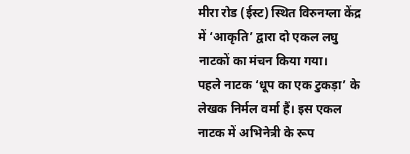मीरा रोड (ईस्ट) स्थित विरुनग्ला केंद्र में ‘आकृति’ द्वारा दो एकल लघु नाटकों का मंचन किया गया।
पहले नाटक ‘धूप का एक टुकड़ा’ के लेखक निर्मल वर्मा हैं। इस एकल नाटक में अभिनेत्री के रूप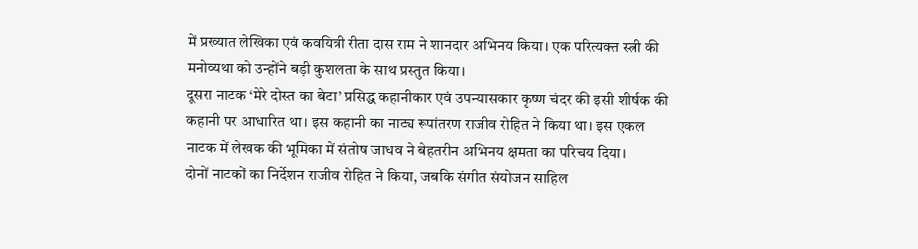में प्रख्यात लेखिका एवं कवयित्री रीता दास राम ने शानदार अभिनय किया। एक परित्यक्त स्त्री की मनोव्यथा को उन्होंने बड़ी कुशलता के साथ प्रस्तुत किया।
दूसरा नाटक ‘मेरे दोस्त का बेटा’ प्रसिद्ध कहानीकार एवं उपन्यासकार कृष्ण चंदर की इसी शीर्षक की कहानी पर आधारित था। इस कहानी का नाट्य रूपांतरण राजीव रोहित ने किया था। इस एकल नाटक में लेखक की भूमिका में संतोष जाधव ने बेहतरीन अभिनय क्षमता का परिचय दिया।
दोनों नाटकों का निर्देशन राजीव रोहित ने किया, जबकि संगीत संयोजन साहिल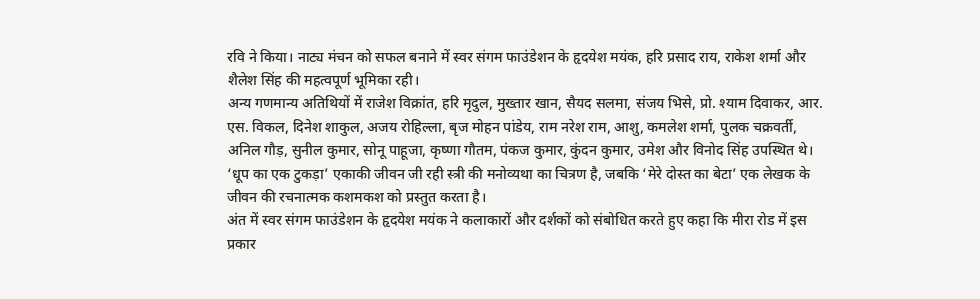रवि ने किया। नाट्य मंचन को सफल बनाने में स्वर संगम फाउंडेशन के हृदयेश मयंक, हरि प्रसाद राय, राकेश शर्मा और शैलेश सिंह की महत्वपूर्ण भूमिका रही।
अन्य गणमान्य अतिथियों में राजेश विक्रांत, हरि मृदुल, मुख्तार खान, सैयद सलमा, संजय भिसे, प्रो. श्याम दिवाकर, आर. एस. विकल, दिनेश शाकुल, अजय रोहिल्ला, बृज मोहन पांडेय, राम नरेश राम, आशु, कमलेश शर्मा, पुलक चक्रवर्ती, अनिल गौड़, सुनील कुमार, सोनू पाहूजा, कृष्णा गौतम, पंकज कुमार, कुंदन कुमार, उमेश और विनोद सिंह उपस्थित थे।
‘धूप का एक टुकड़ा’ एकाकी जीवन जी रही स्त्री की मनोव्यथा का चित्रण है, जबकि ‘मेरे दोस्त का बेटा’ एक लेखक के जीवन की रचनात्मक कशमकश को प्रस्तुत करता है।
अंत में स्वर संगम फाउंडेशन के हृदयेश मयंक ने कलाकारों और दर्शकों को संबोधित करते हुए कहा कि मीरा रोड में इस प्रकार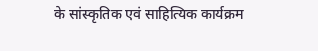के सांस्कृतिक एवं साहित्यिक कार्यक्रम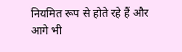नियमित रूप से होते रहे हैं और आगे भी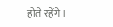होते रहेंगे।